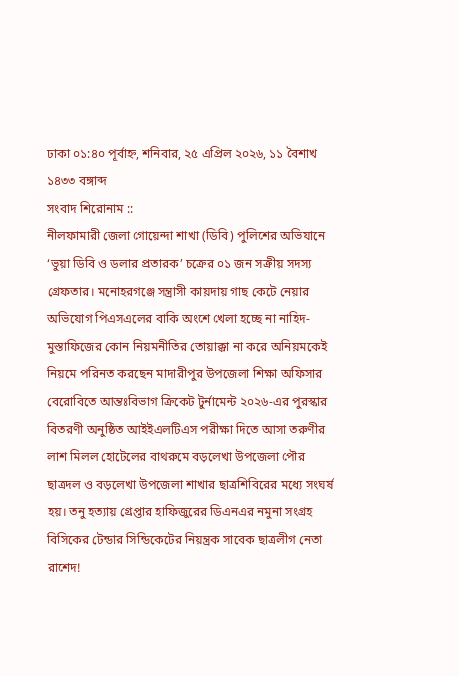ঢাকা ০১:৪০ পূর্বাহ্ন, শনিবার, ২৫ এপ্রিল ২০২৬, ১১ বৈশাখ ১৪৩৩ বঙ্গাব্দ
সংবাদ শিরোনাম ::
নীলফামারী জেলা গোয়েন্দা শাখা (ডিবি) পুলিশের অভিযানে ‘ভুয়া ডিবি ও ডলার প্রতারক’ চক্রের ০১ জন সক্রীয় সদস্য গ্রেফতার। মনোহরগঞ্জে সন্ত্রাসী কায়দায় গাছ কেটে নেয়ার অভিযোগ পিএসএলের বাকি অংশে খেলা হচ্ছে না নাহিদ-মুস্তাফিজের কোন নিয়মনীতির তোয়াক্কা না করে অনিয়মকেই নিয়মে পরিনত করছেন মাদারীপুর উপজেলা শিক্ষা অফিসার বেরোবিতে আন্তঃবিভাগ ক্রিকেট টুর্নামেন্ট ২০২৬-এর পুরস্কার বিতরণী অনুষ্ঠিত আইইএলটিএস পরীক্ষা দিতে আসা তরুণীর লাশ মিলল হোটেলের বাথরুমে বড়লেখা উপজেলা পৌর ছাত্রদল ও বড়লেখা উপজেলা শাখার ছাত্রশিবিরের মধ্যে সংঘর্ষ হয়। তনু হত্যায় গ্রেপ্তার হাফিজুরের ডিএনএর নমুনা সংগ্রহ বিসিকের টেন্ডার সিন্ডিকেটের নিয়ন্ত্রক সাবেক ছাত্রলীগ নেতা রাশেদ!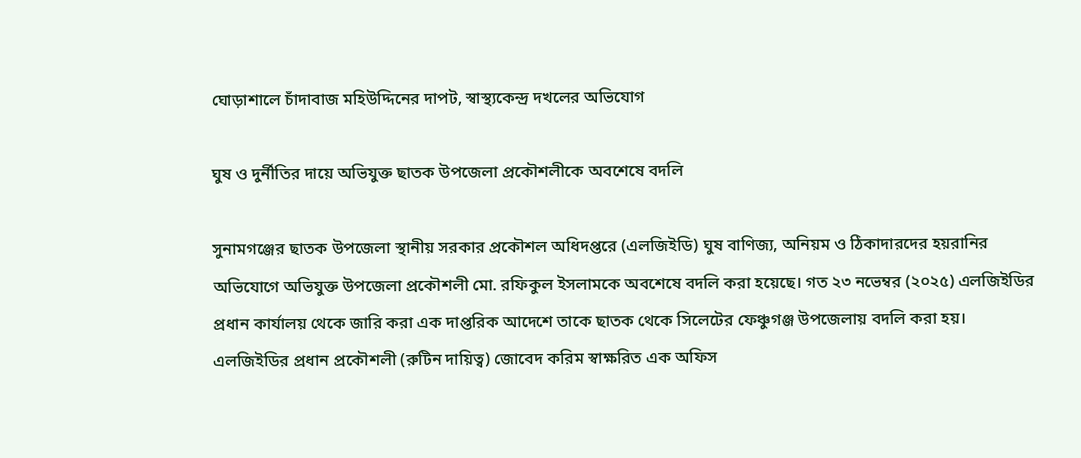ঘোড়াশালে চাঁদাবাজ মহিউদ্দিনের দাপট, স্বাস্থ্যকেন্দ্র দখলের অভিযোগ

ঘুষ ও দুর্নীতির দায়ে অভিযুক্ত ছাতক উপজেলা প্রকৌশলীকে অবশেষে বদলি

সুনামগঞ্জের ছাতক উপজেলা স্থানীয় সরকার প্রকৌশল অধিদপ্তরে (এলজিইডি) ঘুষ বাণিজ্য, অনিয়ম ও ঠিকাদারদের হয়রানির অভিযোগে অভিযুক্ত উপজেলা প্রকৌশলী মো. রফিকুল ইসলামকে অবশেষে বদলি করা হয়েছে। গত ২৩ নভেম্বর (২০২৫) এলজিইডির প্রধান কার্যালয় থেকে জারি করা এক দাপ্তরিক আদেশে তাকে ছাতক থেকে সিলেটের ফেঞ্চুগঞ্জ উপজেলায় বদলি করা হয়।
এলজিইডির প্রধান প্রকৌশলী (রুটিন দায়িত্ব) জোবেদ করিম স্বাক্ষরিত এক অফিস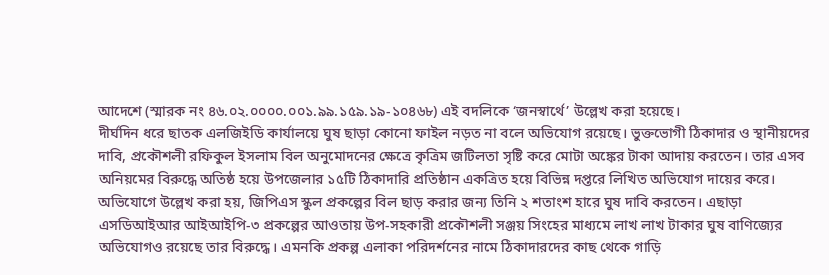আদেশে (স্মারক নং ৪৬.০২.০০০০.০০১.৯৯.১৫৯.১৯-১০৪৬৮) এই বদলিকে ‘জনস্বার্থে’ উল্লেখ করা হয়েছে।
দীর্ঘদিন ধরে ছাতক এলজিইডি কার্যালয়ে ঘুষ ছাড়া কোনো ফাইল নড়ত না বলে অভিযোগ রয়েছে। ভুক্তভোগী ঠিকাদার ও স্থানীয়দের দাবি, প্রকৌশলী রফিকুল ইসলাম বিল অনুমোদনের ক্ষেত্রে কৃত্রিম জটিলতা সৃষ্টি করে মোটা অঙ্কের টাকা আদায় করতেন। তার এসব অনিয়মের বিরুদ্ধে অতিষ্ঠ হয়ে উপজেলার ১৫টি ঠিকাদারি প্রতিষ্ঠান একত্রিত হয়ে বিভিন্ন দপ্তরে লিখিত অভিযোগ দায়ের করে।
অভিযোগে উল্লেখ করা হয়, জিপিএস স্কুল প্রকল্পের বিল ছাড় করার জন্য তিনি ২ শতাংশ হারে ঘুষ দাবি করতেন। এছাড়া এসডিআইআর আইআইপি-৩ প্রকল্পের আওতায় উপ-সহকারী প্রকৌশলী সঞ্জয় সিংহের মাধ্যমে লাখ লাখ টাকার ঘুষ বাণিজ্যের অভিযোগও রয়েছে তার বিরুদ্ধে। এমনকি প্রকল্প এলাকা পরিদর্শনের নামে ঠিকাদারদের কাছ থেকে গাড়ি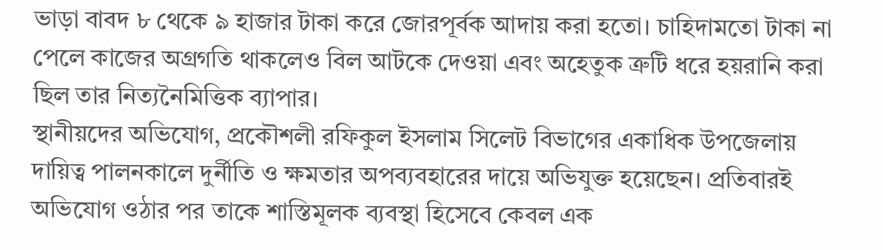ভাড়া বাবদ ৮ থেকে ৯ হাজার টাকা করে জোরপূর্বক আদায় করা হতো। চাহিদামতো টাকা না পেলে কাজের অগ্রগতি থাকলেও বিল আটকে দেওয়া এবং অহেতুক ত্রুটি ধরে হয়রানি করা ছিল তার নিত্যনৈমিত্তিক ব্যাপার।
স্থানীয়দের অভিযোগ, প্রকৌশলী রফিকুল ইসলাম সিলেট বিভাগের একাধিক উপজেলায় দায়িত্ব পালনকালে দুর্নীতি ও ক্ষমতার অপব্যবহারের দায়ে অভিযুক্ত হয়েছেন। প্রতিবারই অভিযোগ ওঠার পর তাকে শাস্তিমূলক ব্যবস্থা হিসেবে কেবল এক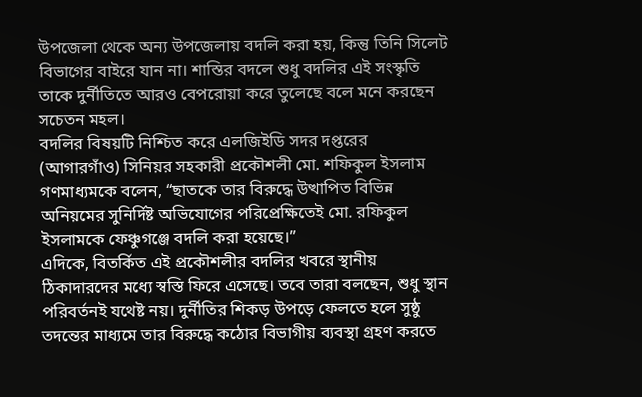উপজেলা থেকে অন্য উপজেলায় বদলি করা হয়, কিন্তু তিনি সিলেট বিভাগের বাইরে যান না। শাস্তির বদলে শুধু বদলির এই সংস্কৃতি তাকে দুর্নীতিতে আরও বেপরোয়া করে তুলেছে বলে মনে করছেন সচেতন মহল।
বদলির বিষয়টি নিশ্চিত করে এলজিইডি সদর দপ্তরের (আগারগাঁও) সিনিয়র সহকারী প্রকৌশলী মো. শফিকুল ইসলাম গণমাধ্যমকে বলেন, “ছাতকে তার বিরুদ্ধে উত্থাপিত বিভিন্ন অনিয়মের সুনির্দিষ্ট অভিযোগের পরিপ্রেক্ষিতেই মো. রফিকুল ইসলামকে ফেঞ্চুগঞ্জে বদলি করা হয়েছে।”
এদিকে, বিতর্কিত এই প্রকৌশলীর বদলির খবরে স্থানীয় ঠিকাদারদের মধ্যে স্বস্তি ফিরে এসেছে। তবে তারা বলছেন, শুধু স্থান পরিবর্তনই যথেষ্ট নয়। দুর্নীতির শিকড় উপড়ে ফেলতে হলে সুষ্ঠু তদন্তের মাধ্যমে তার বিরুদ্ধে কঠোর বিভাগীয় ব্যবস্থা গ্রহণ করতে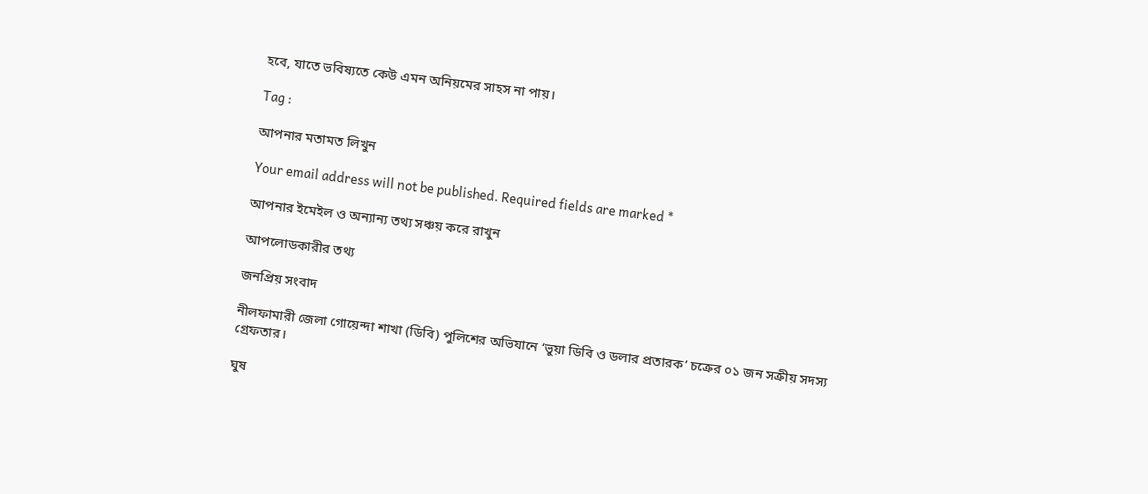হবে, যাতে ভবিষ্যতে কেউ এমন অনিয়মের সাহস না পায়।

Tag :

আপনার মতামত লিখুন

Your email address will not be published. Required fields are marked *

আপনার ইমেইল ও অন্যান্য তথ্য সঞ্চয় করে রাখুন

আপলোডকারীর তথ্য

জনপ্রিয় সংবাদ

নীলফামারী জেলা গোয়েন্দা শাখা (ডিবি) পুলিশের অভিযানে ‘ভুয়া ডিবি ও ডলার প্রতারক’ চক্রের ০১ জন সক্রীয় সদস্য গ্রেফতার।

ঘুষ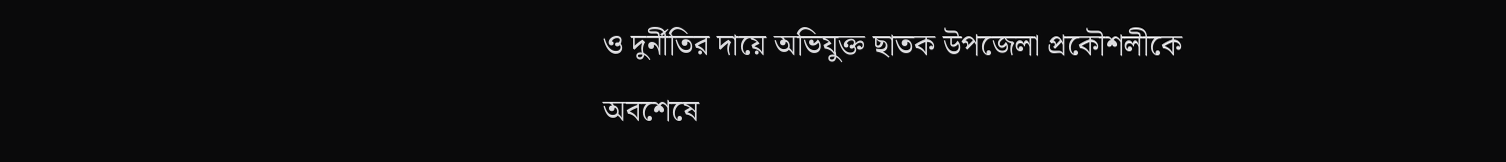ও দুর্নীতির দায়ে অভিযুক্ত ছাতক উপজেলা প্রকৌশলীকে অবশেষে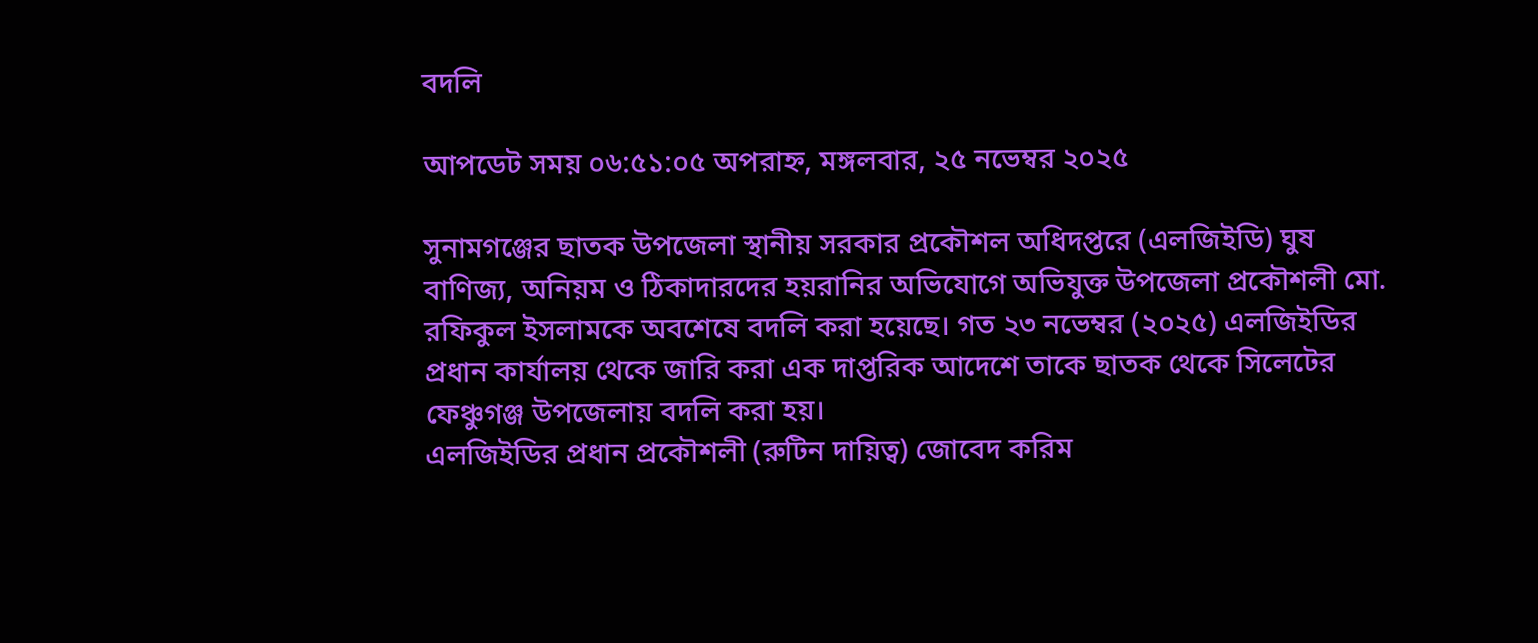বদলি

আপডেট সময় ০৬:৫১:০৫ অপরাহ্ন, মঙ্গলবার, ২৫ নভেম্বর ২০২৫

সুনামগঞ্জের ছাতক উপজেলা স্থানীয় সরকার প্রকৌশল অধিদপ্তরে (এলজিইডি) ঘুষ বাণিজ্য, অনিয়ম ও ঠিকাদারদের হয়রানির অভিযোগে অভিযুক্ত উপজেলা প্রকৌশলী মো. রফিকুল ইসলামকে অবশেষে বদলি করা হয়েছে। গত ২৩ নভেম্বর (২০২৫) এলজিইডির প্রধান কার্যালয় থেকে জারি করা এক দাপ্তরিক আদেশে তাকে ছাতক থেকে সিলেটের ফেঞ্চুগঞ্জ উপজেলায় বদলি করা হয়।
এলজিইডির প্রধান প্রকৌশলী (রুটিন দায়িত্ব) জোবেদ করিম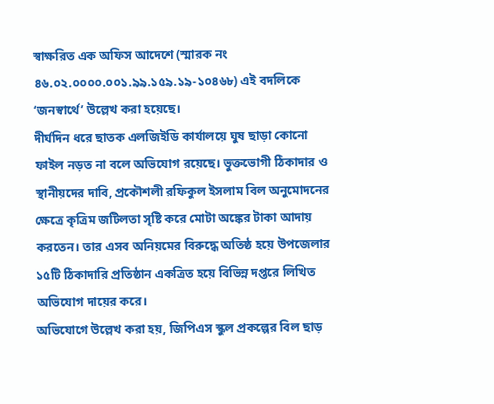স্বাক্ষরিত এক অফিস আদেশে (স্মারক নং ৪৬.০২.০০০০.০০১.৯৯.১৫৯.১৯-১০৪৬৮) এই বদলিকে ‘জনস্বার্থে’ উল্লেখ করা হয়েছে।
দীর্ঘদিন ধরে ছাতক এলজিইডি কার্যালয়ে ঘুষ ছাড়া কোনো ফাইল নড়ত না বলে অভিযোগ রয়েছে। ভুক্তভোগী ঠিকাদার ও স্থানীয়দের দাবি, প্রকৌশলী রফিকুল ইসলাম বিল অনুমোদনের ক্ষেত্রে কৃত্রিম জটিলতা সৃষ্টি করে মোটা অঙ্কের টাকা আদায় করতেন। তার এসব অনিয়মের বিরুদ্ধে অতিষ্ঠ হয়ে উপজেলার ১৫টি ঠিকাদারি প্রতিষ্ঠান একত্রিত হয়ে বিভিন্ন দপ্তরে লিখিত অভিযোগ দায়ের করে।
অভিযোগে উল্লেখ করা হয়, জিপিএস স্কুল প্রকল্পের বিল ছাড়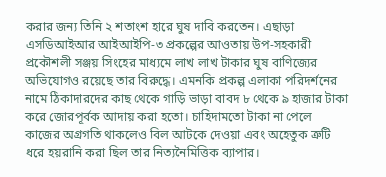করার জন্য তিনি ২ শতাংশ হারে ঘুষ দাবি করতেন। এছাড়া এসডিআইআর আইআইপি-৩ প্রকল্পের আওতায় উপ-সহকারী প্রকৌশলী সঞ্জয় সিংহের মাধ্যমে লাখ লাখ টাকার ঘুষ বাণিজ্যের অভিযোগও রয়েছে তার বিরুদ্ধে। এমনকি প্রকল্প এলাকা পরিদর্শনের নামে ঠিকাদারদের কাছ থেকে গাড়ি ভাড়া বাবদ ৮ থেকে ৯ হাজার টাকা করে জোরপূর্বক আদায় করা হতো। চাহিদামতো টাকা না পেলে কাজের অগ্রগতি থাকলেও বিল আটকে দেওয়া এবং অহেতুক ত্রুটি ধরে হয়রানি করা ছিল তার নিত্যনৈমিত্তিক ব্যাপার।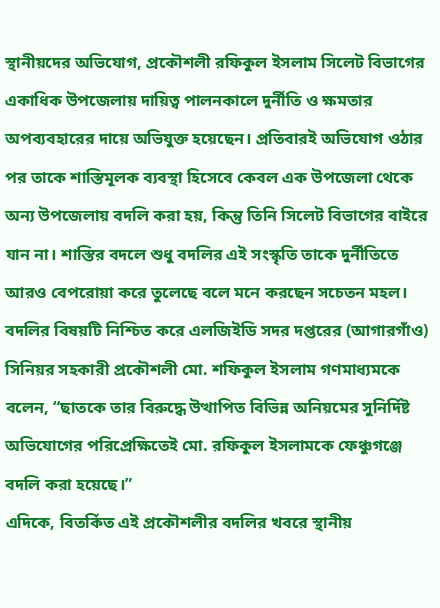স্থানীয়দের অভিযোগ, প্রকৌশলী রফিকুল ইসলাম সিলেট বিভাগের একাধিক উপজেলায় দায়িত্ব পালনকালে দুর্নীতি ও ক্ষমতার অপব্যবহারের দায়ে অভিযুক্ত হয়েছেন। প্রতিবারই অভিযোগ ওঠার পর তাকে শাস্তিমূলক ব্যবস্থা হিসেবে কেবল এক উপজেলা থেকে অন্য উপজেলায় বদলি করা হয়, কিন্তু তিনি সিলেট বিভাগের বাইরে যান না। শাস্তির বদলে শুধু বদলির এই সংস্কৃতি তাকে দুর্নীতিতে আরও বেপরোয়া করে তুলেছে বলে মনে করছেন সচেতন মহল।
বদলির বিষয়টি নিশ্চিত করে এলজিইডি সদর দপ্তরের (আগারগাঁও) সিনিয়র সহকারী প্রকৌশলী মো. শফিকুল ইসলাম গণমাধ্যমকে বলেন, “ছাতকে তার বিরুদ্ধে উত্থাপিত বিভিন্ন অনিয়মের সুনির্দিষ্ট অভিযোগের পরিপ্রেক্ষিতেই মো. রফিকুল ইসলামকে ফেঞ্চুগঞ্জে বদলি করা হয়েছে।”
এদিকে, বিতর্কিত এই প্রকৌশলীর বদলির খবরে স্থানীয়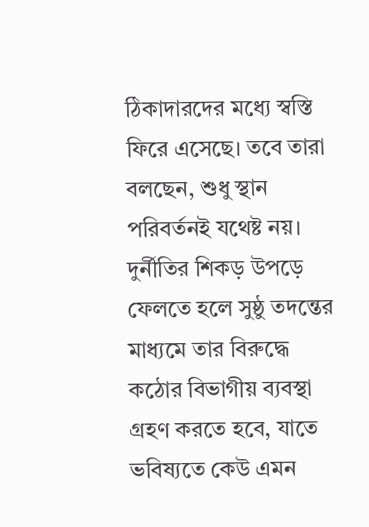ঠিকাদারদের মধ্যে স্বস্তি ফিরে এসেছে। তবে তারা বলছেন, শুধু স্থান পরিবর্তনই যথেষ্ট নয়। দুর্নীতির শিকড় উপড়ে ফেলতে হলে সুষ্ঠু তদন্তের মাধ্যমে তার বিরুদ্ধে কঠোর বিভাগীয় ব্যবস্থা গ্রহণ করতে হবে, যাতে ভবিষ্যতে কেউ এমন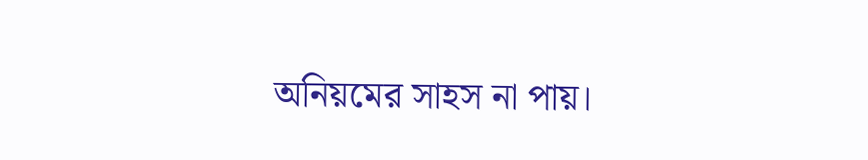অনিয়মের সাহস না পায়।